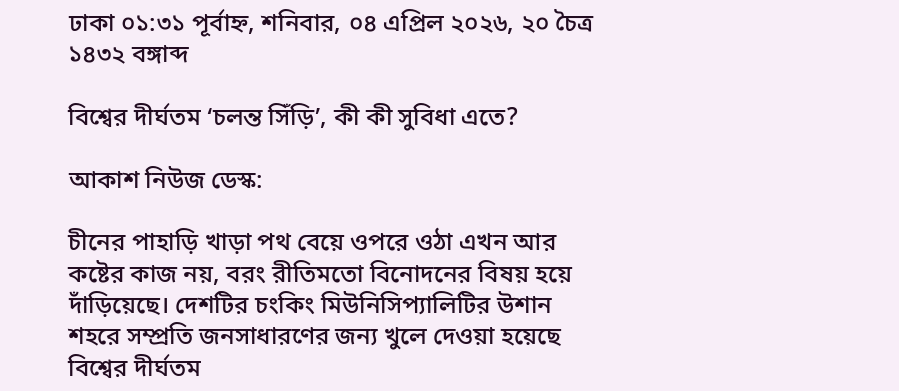ঢাকা ০১:৩১ পূর্বাহ্ন, শনিবার, ০৪ এপ্রিল ২০২৬, ২০ চৈত্র ১৪৩২ বঙ্গাব্দ

বিশ্বের দীর্ঘতম ‘চলন্ত সিঁড়ি’, কী কী সুবিধা এতে?

আকাশ নিউজ ডেস্ক:

চীনের পাহাড়ি খাড়া পথ বেয়ে ওপরে ওঠা এখন আর কষ্টের কাজ নয়, বরং রীতিমতো বিনোদনের বিষয় হয়ে দাঁড়িয়েছে। দেশটির চংকিং মিউনিসিপ্যালিটির উশান শহরে সম্প্রতি জনসাধারণের জন্য খুলে দেওয়া হয়েছে বিশ্বের দীর্ঘতম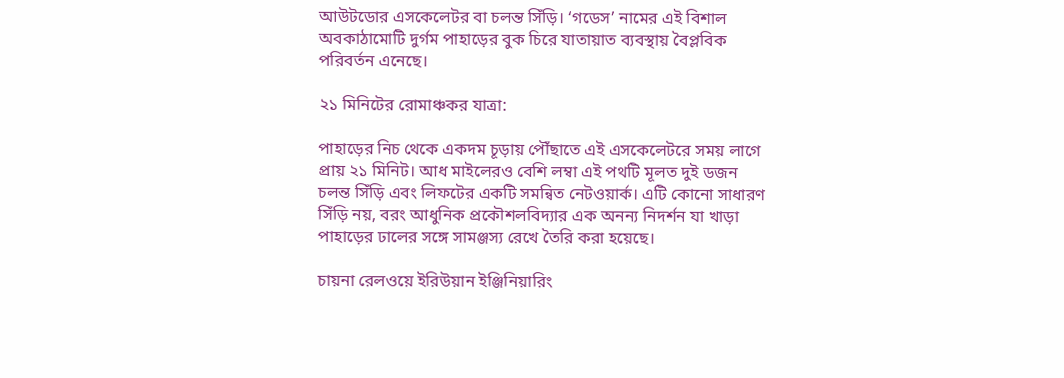আউটডোর এসকেলেটর বা চলন্ত সিঁড়ি। ‘গডেস’ নামের এই বিশাল অবকাঠামোটি দুর্গম পাহাড়ের বুক চিরে যাতায়াত ব্যবস্থায় বৈপ্লবিক পরিবর্তন এনেছে।

২১ মিনিটের রোমাঞ্চকর যাত্রা:

পাহাড়ের নিচ থেকে একদম চূড়ায় পৌঁছাতে এই এসকেলেটরে সময় লাগে প্রায় ২১ মিনিট। আধ মাইলেরও বেশি লম্বা এই পথটি মূলত দুই ডজন চলন্ত সিঁড়ি এবং লিফটের একটি সমন্বিত নেটওয়ার্ক। এটি কোনো সাধারণ সিঁড়ি নয়, বরং আধুনিক প্রকৌশলবিদ্যার এক অনন্য নিদর্শন যা খাড়া পাহাড়ের ঢালের সঙ্গে সামঞ্জস্য রেখে তৈরি করা হয়েছে।

চায়না রেলওয়ে ইরিউয়ান ইঞ্জিনিয়ারিং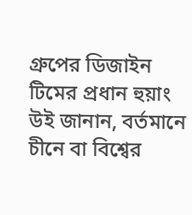গ্রুপের ডিজাইন টিমের প্রধান হুয়াং উই জানান, বর্তমানে চীনে বা বিশ্বের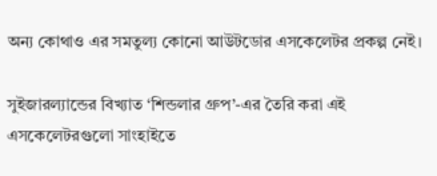অন্য কোথাও এর সমতুল্য কোনো আউটডোর এসকেলেটর প্রকল্প নেই।

সুইজারল্যান্ডের বিখ্যাত ‘শিন্ডলার গ্রুপ’-এর তৈরি করা এই এসকেলেটরগুলো সাংহাইতে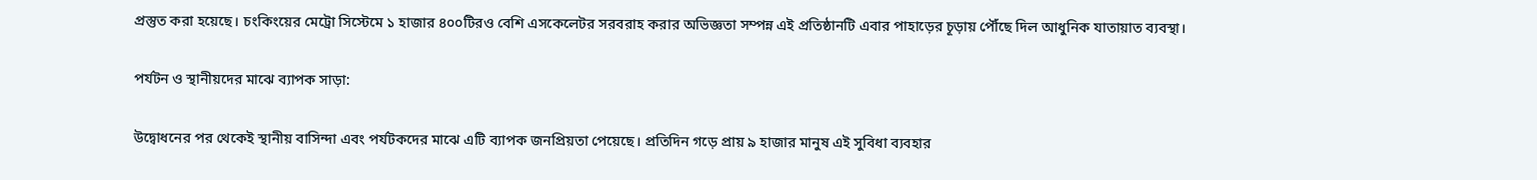প্রস্তুত করা হয়েছে। চংকিংয়ের মেট্রো সিস্টেমে ১ হাজার ৪০০টিরও বেশি এসকেলেটর সরবরাহ করার অভিজ্ঞতা সম্পন্ন এই প্রতিষ্ঠানটি এবার পাহাড়ের চূড়ায় পৌঁছে দিল আধুনিক যাতায়াত ব্যবস্থা।

পর্যটন ও স্থানীয়দের মাঝে ব্যাপক সাড়া:

উদ্বোধনের পর থেকেই স্থানীয় বাসিন্দা এবং পর্যটকদের মাঝে এটি ব্যাপক জনপ্রিয়তা পেয়েছে। প্রতিদিন গড়ে প্রায় ৯ হাজার মানুষ এই সুবিধা ব্যবহার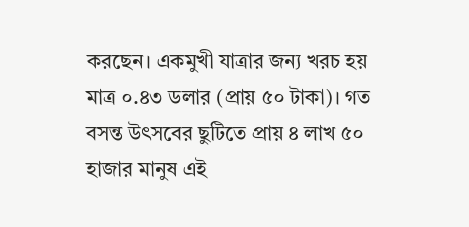করছেন। একমুখী যাত্রার জন্য খরচ হয় মাত্র ০.৪৩ ডলার (প্রায় ৫০ টাকা)। গত বসন্ত উৎসবের ছুটিতে প্রায় ৪ লাখ ৫০ হাজার মানুষ এই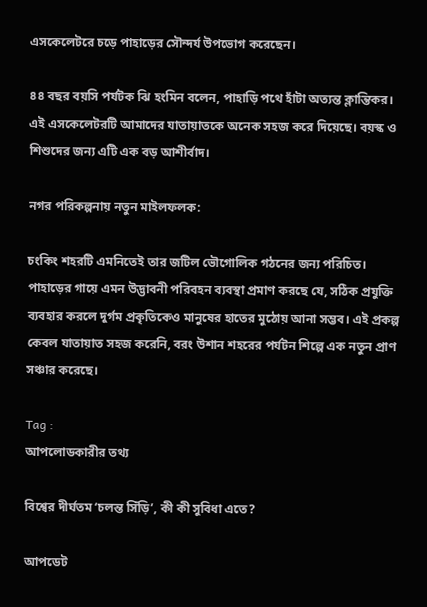এসকেলেটরে চড়ে পাহাড়ের সৌন্দর্য উপভোগ করেছেন।

৪৪ বছর বয়সি পর্যটক ঝি হংমিন বলেন, পাহাড়ি পথে হাঁটা অত্যন্ত ক্লান্তিকর। এই এসকেলেটরটি আমাদের যাতায়াতকে অনেক সহজ করে দিয়েছে। বয়স্ক ও শিশুদের জন্য এটি এক বড় আশীর্বাদ।

নগর পরিকল্পনায় নতুন মাইলফলক:

চংকিং শহরটি এমনিতেই তার জটিল ভৌগোলিক গঠনের জন্য পরিচিত। পাহাড়ের গায়ে এমন উদ্ভাবনী পরিবহন ব্যবস্থা প্রমাণ করছে যে, সঠিক প্রযুক্তি ব্যবহার করলে দুর্গম প্রকৃতিকেও মানুষের হাতের মুঠোয় আনা সম্ভব। এই প্রকল্প কেবল যাতায়াত সহজ করেনি, বরং উশান শহরের পর্যটন শিল্পে এক নতুন প্রাণ সঞ্চার করেছে।

Tag :
আপলোডকারীর তথ্য

বিশ্বের দীর্ঘতম ‘চলন্ত সিঁড়ি’, কী কী সুবিধা এতে?

আপডেট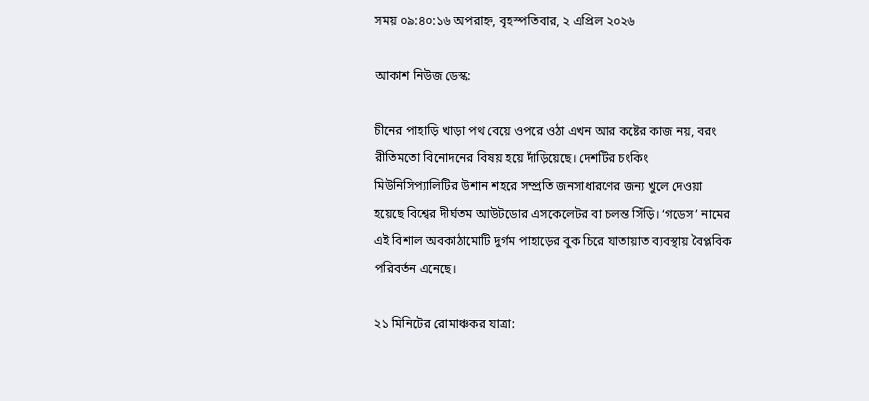সময় ০৯:৪০:১৬ অপরাহ্ন, বৃহস্পতিবার, ২ এপ্রিল ২০২৬

আকাশ নিউজ ডেস্ক:

চীনের পাহাড়ি খাড়া পথ বেয়ে ওপরে ওঠা এখন আর কষ্টের কাজ নয়, বরং রীতিমতো বিনোদনের বিষয় হয়ে দাঁড়িয়েছে। দেশটির চংকিং মিউনিসিপ্যালিটির উশান শহরে সম্প্রতি জনসাধারণের জন্য খুলে দেওয়া হয়েছে বিশ্বের দীর্ঘতম আউটডোর এসকেলেটর বা চলন্ত সিঁড়ি। ‘গডেস’ নামের এই বিশাল অবকাঠামোটি দুর্গম পাহাড়ের বুক চিরে যাতায়াত ব্যবস্থায় বৈপ্লবিক পরিবর্তন এনেছে।

২১ মিনিটের রোমাঞ্চকর যাত্রা: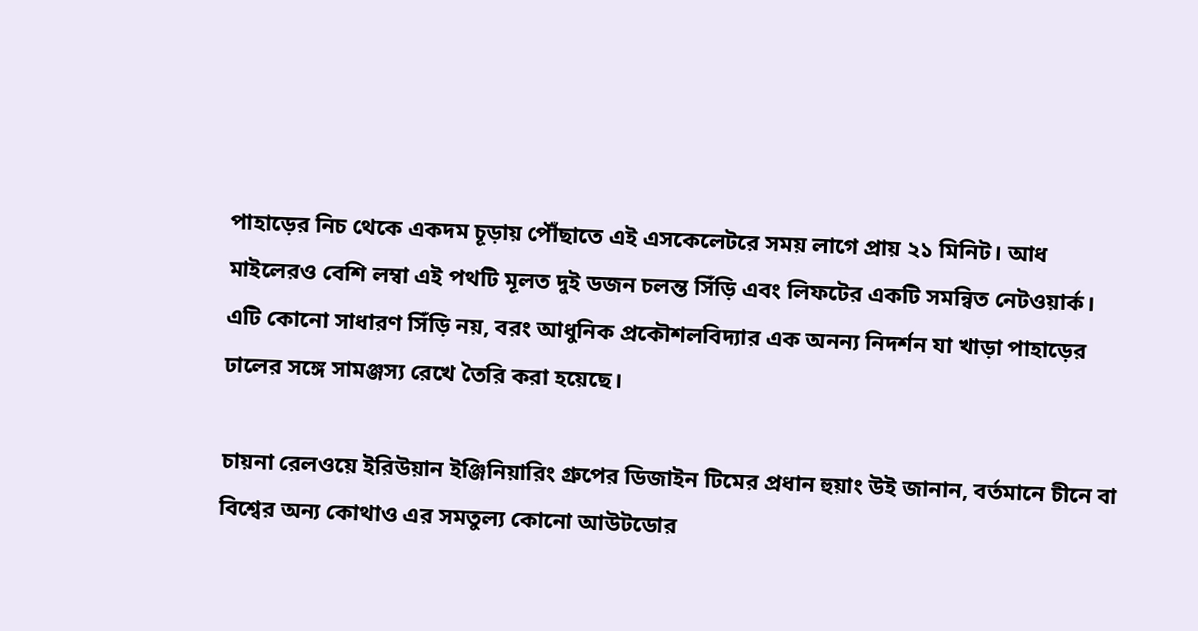পাহাড়ের নিচ থেকে একদম চূড়ায় পৌঁছাতে এই এসকেলেটরে সময় লাগে প্রায় ২১ মিনিট। আধ মাইলেরও বেশি লম্বা এই পথটি মূলত দুই ডজন চলন্ত সিঁড়ি এবং লিফটের একটি সমন্বিত নেটওয়ার্ক। এটি কোনো সাধারণ সিঁড়ি নয়, বরং আধুনিক প্রকৌশলবিদ্যার এক অনন্য নিদর্শন যা খাড়া পাহাড়ের ঢালের সঙ্গে সামঞ্জস্য রেখে তৈরি করা হয়েছে।

চায়না রেলওয়ে ইরিউয়ান ইঞ্জিনিয়ারিং গ্রুপের ডিজাইন টিমের প্রধান হুয়াং উই জানান, বর্তমানে চীনে বা বিশ্বের অন্য কোথাও এর সমতুল্য কোনো আউটডোর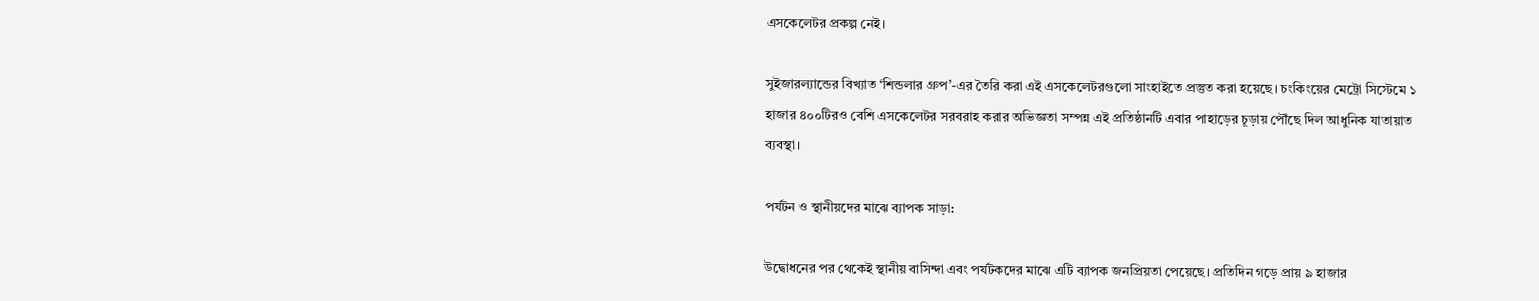এসকেলেটর প্রকল্প নেই।

সুইজারল্যান্ডের বিখ্যাত ‘শিন্ডলার গ্রুপ’-এর তৈরি করা এই এসকেলেটরগুলো সাংহাইতে প্রস্তুত করা হয়েছে। চংকিংয়ের মেট্রো সিস্টেমে ১ হাজার ৪০০টিরও বেশি এসকেলেটর সরবরাহ করার অভিজ্ঞতা সম্পন্ন এই প্রতিষ্ঠানটি এবার পাহাড়ের চূড়ায় পৌঁছে দিল আধুনিক যাতায়াত ব্যবস্থা।

পর্যটন ও স্থানীয়দের মাঝে ব্যাপক সাড়া:

উদ্বোধনের পর থেকেই স্থানীয় বাসিন্দা এবং পর্যটকদের মাঝে এটি ব্যাপক জনপ্রিয়তা পেয়েছে। প্রতিদিন গড়ে প্রায় ৯ হাজার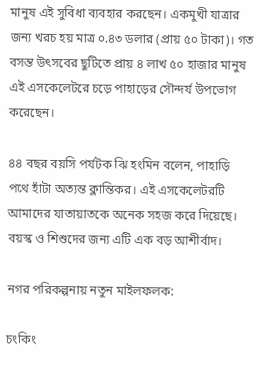মানুষ এই সুবিধা ব্যবহার করছেন। একমুখী যাত্রার জন্য খরচ হয় মাত্র ০.৪৩ ডলার (প্রায় ৫০ টাকা)। গত বসন্ত উৎসবের ছুটিতে প্রায় ৪ লাখ ৫০ হাজার মানুষ এই এসকেলেটরে চড়ে পাহাড়ের সৌন্দর্য উপভোগ করেছেন।

৪৪ বছর বয়সি পর্যটক ঝি হংমিন বলেন, পাহাড়ি পথে হাঁটা অত্যন্ত ক্লান্তিকর। এই এসকেলেটরটি আমাদের যাতায়াতকে অনেক সহজ করে দিয়েছে। বয়স্ক ও শিশুদের জন্য এটি এক বড় আশীর্বাদ।

নগর পরিকল্পনায় নতুন মাইলফলক:

চংকিং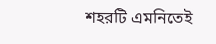শহরটি এমনিতেই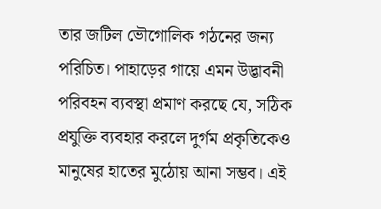তার জটিল ভৌগোলিক গঠনের জন্য পরিচিত। পাহাড়ের গায়ে এমন উদ্ভাবনী পরিবহন ব্যবস্থা প্রমাণ করছে যে, সঠিক প্রযুক্তি ব্যবহার করলে দুর্গম প্রকৃতিকেও মানুষের হাতের মুঠোয় আনা সম্ভব। এই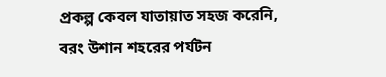প্রকল্প কেবল যাতায়াত সহজ করেনি, বরং উশান শহরের পর্যটন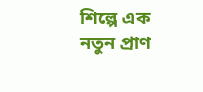শিল্পে এক নতুন প্রাণ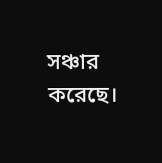সঞ্চার করেছে।